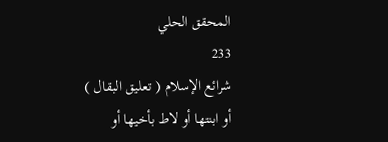المحقق الحلي
233
شرائع الإسلام ( تعليق البقال )
أو ابنتها أو لاط بأخيها أو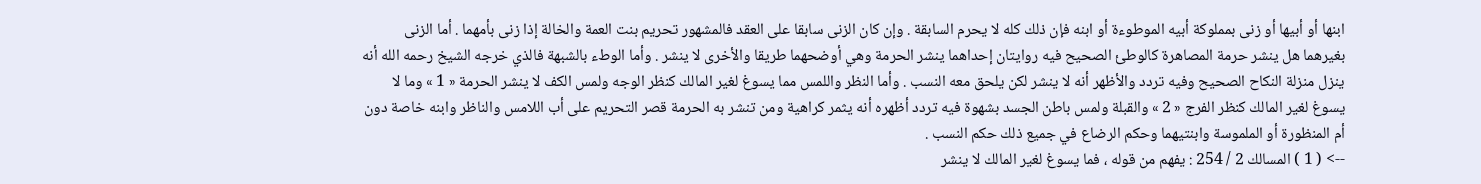ابنها أو أبيها أو زنى بمملوكة أبيه الموطوءة أو ابنه فإن ذلك كله لا يحرم السابقة . وإن كان الزنى سابقا على العقد فالمشهور تحريم بنت العمة والخالة إذا زنى بأمهما . أما الزنى بغيرهما هل ينشر حرمة المصاهرة كالوطئ الصحيح فيه روايتان إحداهما ينشر الحرمة وهي أوضحهما طريقا والأخرى لا ينشر . وأما الوطء بالشبهة فالذي خرجه الشيخ رحمه الله أنه ينزل منزلة النكاح الصحيح وفيه تردد والأظهر أنه لا ينشر لكن يلحق معه النسب . وأما النظر واللمس مما يسوغ لغير المالك كنظر الوجه ولمس الكف لا ينشر الحرمة « 1 » وما لا يسوغ لغير المالك كنظر الفرج « 2 » والقبلة ولمس باطن الجسد بشهوة فيه تردد أظهره أنه يثمر كراهية ومن تنشر به الحرمة قصر التحريم على أب اللامس والناظر وابنه خاصة دون أم المنظورة أو الملموسة وابنتيهما وحكم الرضاع في جميع ذلك حكم النسب .
--> ( 1 ) المسالك 2 / 254 : يفهم من قوله ، فما يسوغ لغير المالك لا ينشر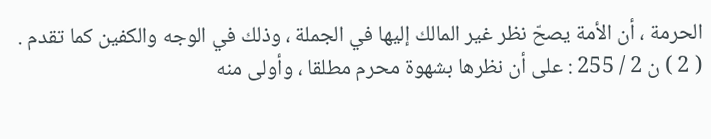الحرمة ، أن الأمة يصحّ نظر غير المالك إليها في الجملة ، وذلك في الوجه والكفين كما تقدم . ( 2 ) ن 2 / 255 : على أن نظرها بشهوة محرم مطلقا ، وأولى منه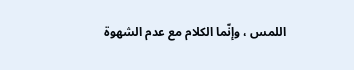اللمس ، وإنّما الكلام مع عدم الشهوة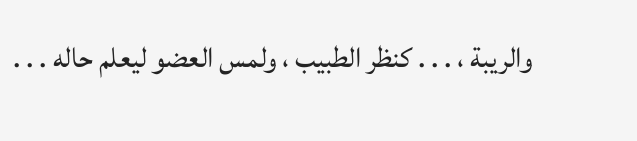والريبة ، . . . كنظر الطبيب ، ولمس العضو ليعلم حاله . . .